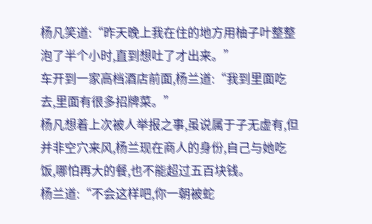杨凡笑道:“昨天晚上我在住的地方用柚子叶整整泡了半个小时,直到想吐了才出来。”
车开到一家高档酒店前面,杨兰道:“我到里面吃去,里面有很多招牌菜。”
杨凡想着上次被人举报之事,虽说属于子无虚有,但并非空穴来风,杨兰现在商人的身份,自己与她吃饭,哪怕再大的餐,也不能超过五百块钱。
杨兰道:“不会这样吧,你一朝被蛇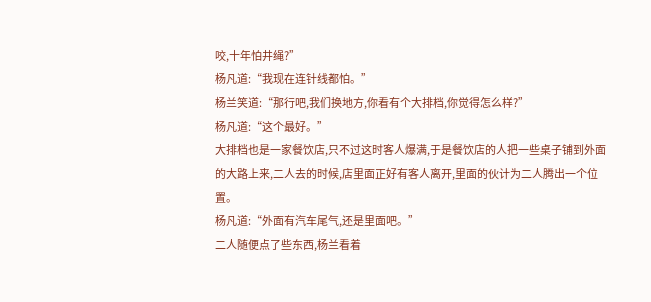咬,十年怕井绳?”
杨凡道:“我现在连针线都怕。”
杨兰笑道:“那行吧,我们换地方,你看有个大排档,你觉得怎么样?”
杨凡道:“这个最好。”
大排档也是一家餐饮店,只不过这时客人爆满,于是餐饮店的人把一些桌子铺到外面的大路上来,二人去的时候,店里面正好有客人离开,里面的伙计为二人腾出一个位置。
杨凡道:“外面有汽车尾气,还是里面吧。”
二人随便点了些东西,杨兰看着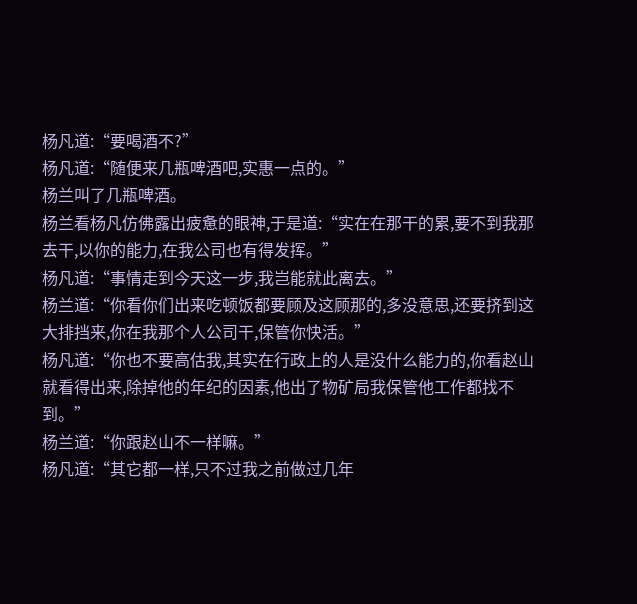杨凡道:“要喝酒不?”
杨凡道:“随便来几瓶啤酒吧,实惠一点的。”
杨兰叫了几瓶啤酒。
杨兰看杨凡仿佛露出疲惫的眼神,于是道:“实在在那干的累,要不到我那去干,以你的能力,在我公司也有得发挥。”
杨凡道:“事情走到今天这一步,我岂能就此离去。”
杨兰道:“你看你们出来吃顿饭都要顾及这顾那的,多没意思,还要挤到这大排挡来,你在我那个人公司干,保管你快活。”
杨凡道:“你也不要高估我,其实在行政上的人是没什么能力的,你看赵山就看得出来,除掉他的年纪的因素,他出了物矿局我保管他工作都找不到。”
杨兰道:“你跟赵山不一样嘛。”
杨凡道:“其它都一样,只不过我之前做过几年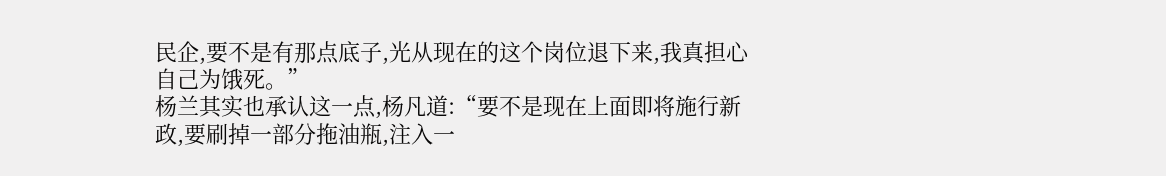民企,要不是有那点底子,光从现在的这个岗位退下来,我真担心自己为饿死。”
杨兰其实也承认这一点,杨凡道:“要不是现在上面即将施行新政,要刷掉一部分拖油瓶,注入一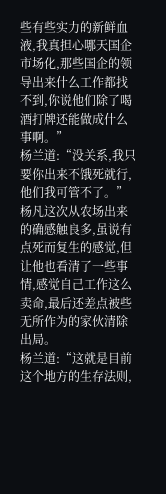些有些实力的新鲜血液,我真担心哪天国企市场化,那些国企的领导出来什么工作都找不到,你说他们除了喝酒打牌还能做成什么事啊。”
杨兰道:“没关系,我只要你出来不饿死就行,他们我可管不了。”
杨凡这次从农场出来的确感触良多,虽说有点死而复生的感觉,但让他也看清了一些事情,感觉自己工作这么卖命,最后还差点被些无所作为的家伙清除出局。
杨兰道:“这就是目前这个地方的生存法则,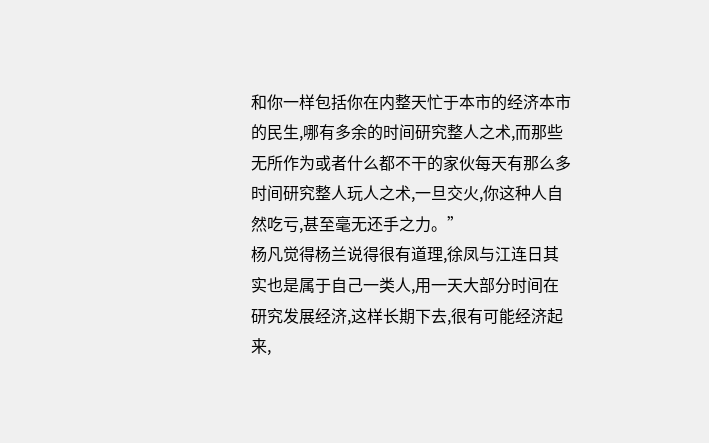和你一样包括你在内整天忙于本市的经济本市的民生,哪有多余的时间研究整人之术,而那些无所作为或者什么都不干的家伙每天有那么多时间研究整人玩人之术,一旦交火,你这种人自然吃亏,甚至毫无还手之力。”
杨凡觉得杨兰说得很有道理,徐凤与江连日其实也是属于自己一类人,用一天大部分时间在研究发展经济,这样长期下去,很有可能经济起来,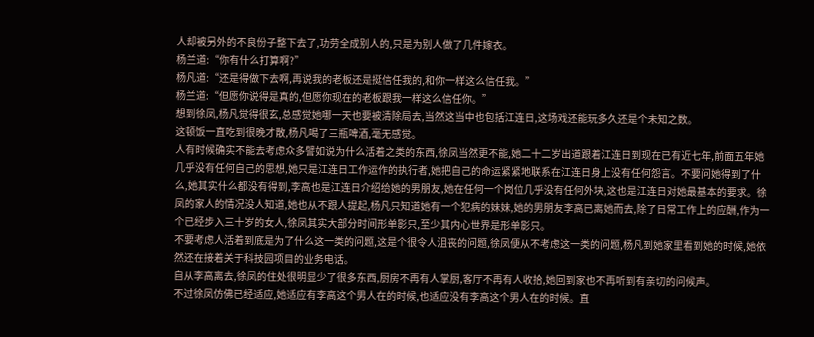人却被另外的不良份子整下去了,功劳全成别人的,只是为别人做了几件嫁衣。
杨兰道:“你有什么打算啊?”
杨凡道:“还是得做下去啊,再说我的老板还是挺信任我的,和你一样这么信任我。”
杨兰道:“但愿你说得是真的,但愿你现在的老板跟我一样这么信任你。”
想到徐凤,杨凡觉得很玄,总感觉她哪一天也要被清除局去,当然这当中也包括江连日,这场戏还能玩多久还是个未知之数。
这顿饭一直吃到很晚才散,杨凡喝了三瓶啤酒,毫无感觉。
人有时候确实不能去考虑众多譬如说为什么活着之类的东西,徐凤当然更不能,她二十二岁出道跟着江连日到现在已有近七年,前面五年她几乎没有任何自己的思想,她只是江连日工作运作的执行者,她把自己的命运紧紧地联系在江连日身上没有任何怨言。不要问她得到了什么,她其实什么都没有得到,李高也是江连日介绍给她的男朋友,她在任何一个岗位几乎没有任何外块,这也是江连日对她最基本的要求。徐凤的家人的情况没人知道,她也从不跟人提起,杨凡只知道她有一个犯病的妹妹,她的男朋友李高已离她而去,除了日常工作上的应酬,作为一个已经步入三十岁的女人,徐凤其实大部分时间形单影只,至少其内心世界是形单影只。
不要考虑人活着到底是为了什么这一类的问题,这是个很令人沮丧的问题,徐凤便从不考虑这一类的问题,杨凡到她家里看到她的时候,她依然还在接着关于科技园项目的业务电话。
自从李高离去,徐凤的住处很明显少了很多东西,厨房不再有人掌厨,客厅不再有人收拾,她回到家也不再听到有亲切的问候声。
不过徐凤仿佛已经适应,她适应有李高这个男人在的时候,也适应没有李高这个男人在的时候。直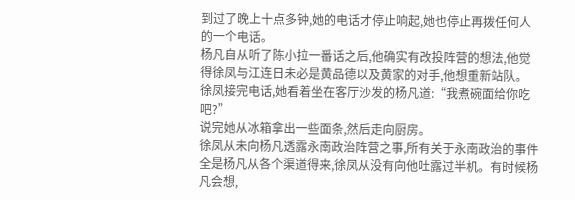到过了晚上十点多钟,她的电话才停止响起,她也停止再拨任何人的一个电话。
杨凡自从听了陈小拉一番话之后,他确实有改投阵营的想法,他觉得徐凤与江连日未必是黄品德以及黄家的对手,他想重新站队。
徐凤接完电话,她看着坐在客厅沙发的杨凡道:“我煮碗面给你吃吧?”
说完她从冰箱拿出一些面条,然后走向厨房。
徐凤从未向杨凡透露永南政治阵营之事,所有关于永南政治的事件全是杨凡从各个渠道得来,徐凤从没有向他吐露过半机。有时候杨凡会想,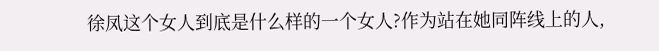徐凤这个女人到底是什么样的一个女人?作为站在她同阵线上的人,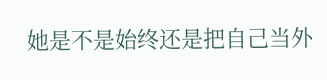她是不是始终还是把自己当外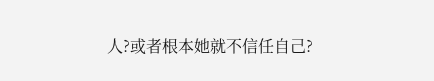人?或者根本她就不信任自己?